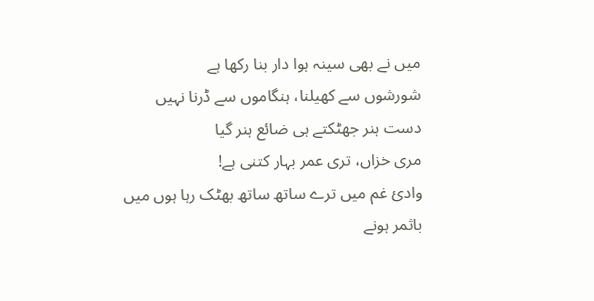میں نے بھی سینہ ہوا دار بنا رکھا ہے
شورشوں سے کھیلنا، ہنگاموں سے ڈرنا نہیں
دست ہنر جھٹکتے ہی ضائع ہنر گیا
مری خزاں، تری عمر بہار کتنی ہے!
وادیٔ غم میں ترے ساتھ ساتھ بھٹک رہا ہوں میں
باثمر ہونے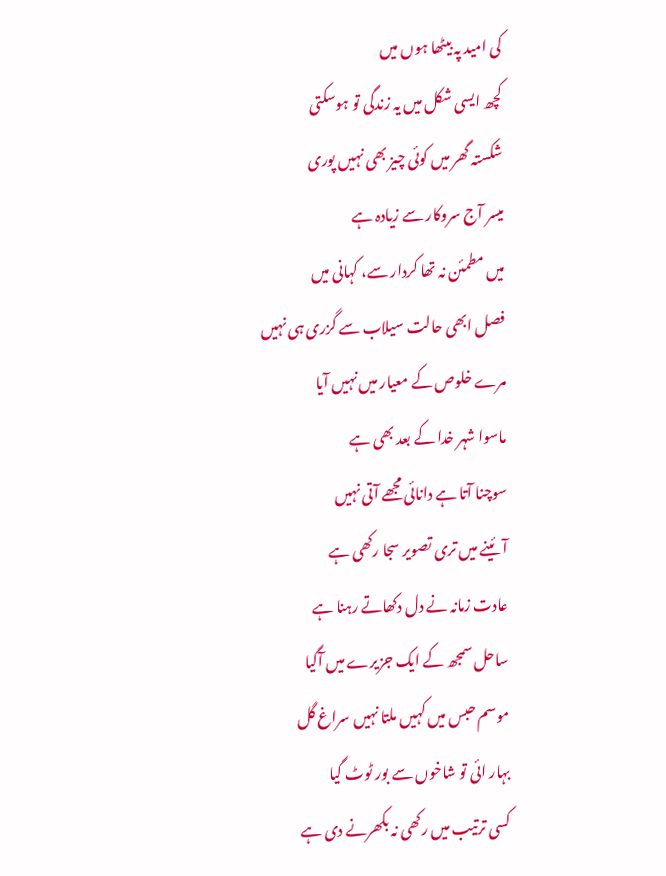کی امید پہ بیٹھا ہوں میں
کچھ ایسی شکل میں یہ زندگی تو ہوسکتی
شکستہ گھر میں کوئی چیز بھی نہیں پوری
میسر آج سروکار سے زیادہ ہے
میں مطمئن نہ تھا کردار سے، کہانی میں
فصل ابھی حالت سیلاب سے گزری ہی نہیں
مرے خلوص کے معیار میں نہیں آیا
ماسوا شہر خدا کے بعد بھی ہے
سوچنا آتا ہے دانائی مجھے آتی نہیں
آئینے میں تری تصویر سجا رکھی ہے
عادت زمانہ نے دل دکھاتے رہنا ہے
ساحل سمجھ کے ایک جزیرے میں آگیا
موسم حبس میں کہیں ملتا نہیں سراغ گل
بہار ائی تو شاخوں سے بور ٹوٹ گیا
کسی ترتیب میں رکھی نہ بکھرنے دی ہے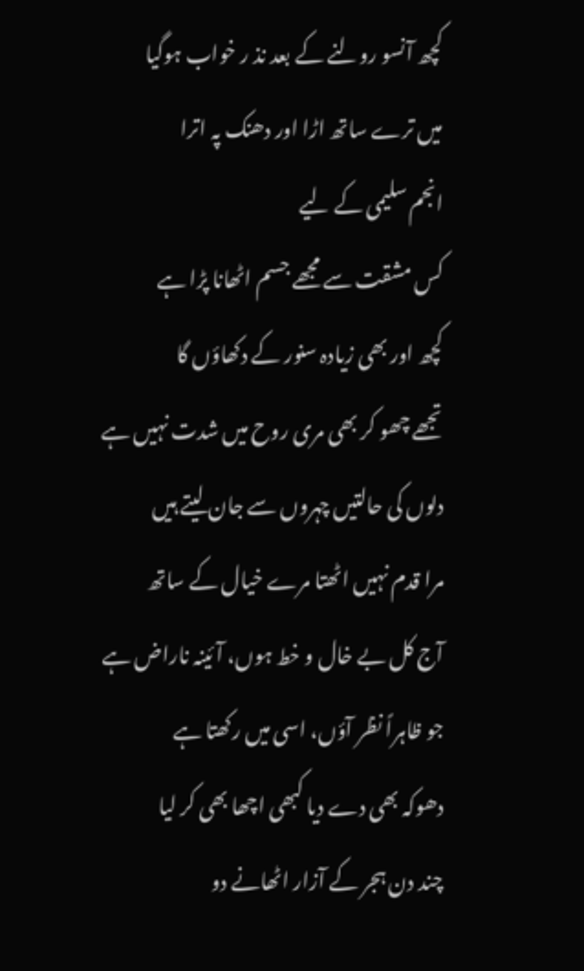کچھ آنسو رولنے کے بعد نذ ر خواب ہوگیا
میں ترے ساتھ اڑا اور دھنک پہ اترا
انجم سلیمی کے لیے
کس مشقت سے مجھے جسم اٹھانا پڑا ہے
کچھ اور بھی زیادہ سنور کے دکھاؤں گا
تجھے چھو کر بھی مری روح میں شدت نہیں ہے
دلوں کی حالتیں چہروں سے جان لیتے ہیں
مرا قدم نہیں اٹھتا مرے خیال کے ساتھ
آج کل بے خال و خط ہوں، آئینہ ناراض ہے
جو ظاہراً نظر آؤں، اسی میں رکھتا ہے
دھوکہ بھی دے دیا کبھی اچھا بھی کر لیا
چند دن ہجر کے آزار اٹھانے دو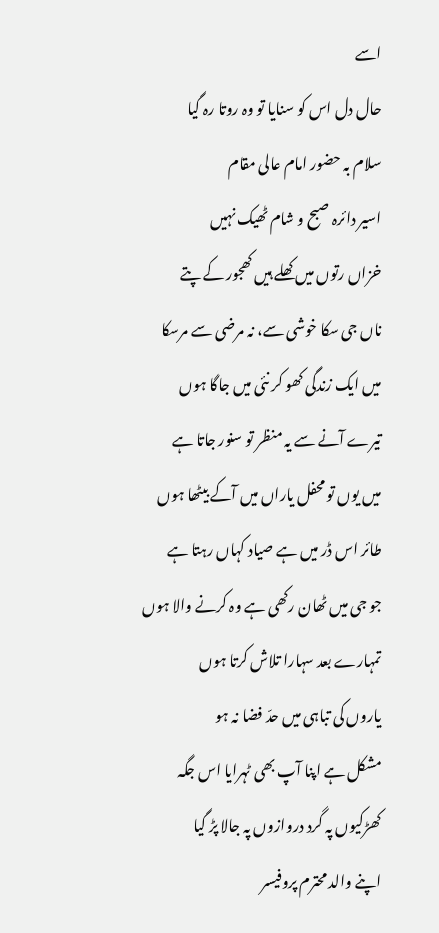اسے
حال دل اس کو سنایا تو وہ روتا رہ گیا
سلام بہ حضور امام عالی مقام
اسیر دائرہ صبح و شام ٹھیک نہیں
خزاں رتوں میں کھلے ہیں کھجور کے پتے
ناں جی سکا خوشی سے، نہ مرضی سے مرسکا
میں ایک زندگی کھو کر نئی میں جاگا ہوں
تیرے آنے سے یہ منظر تو سنور جاتا ہے
میں یوں تو محفل یاراں میں آکے بیٹھا ہوں
طائر اس ڈر میں ہے صیاد کہاں رہتا ہے
جو جی میں ٹھان رکھی ہے وہ کرنے والا ہوں
تمہارے بعد سہارا تلاش کرتا ہوں
یاروں کی تباہی میں حدّ فضا نہ ہو
مشکل ہے اپنا آپ بھی ٹہرایا اس جگہ
کھڑکیوں پہ گرد دروازوں پہ جالا پڑ گیا
اپنے والد محترم پروفیسر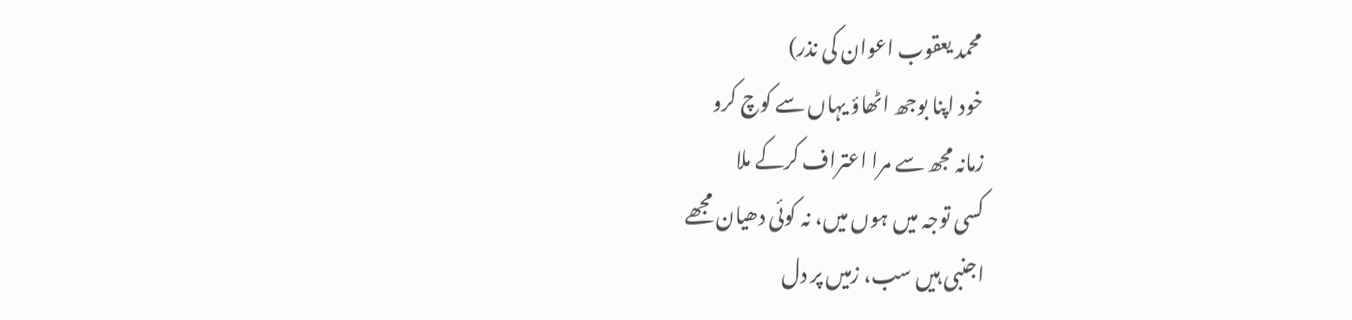محمد یعقوب اعوان کی نذر)
خود اپنا بوجھ اٹھاؤ یہاں سے کوچ کرو
زمانہ مجھ سے مرا اعتراف کرکے ملا
کسی توجہ میں ہوں میں، نہ کوئی دھیان مجھے
اجنبی ہیں سب، زمیں پر دل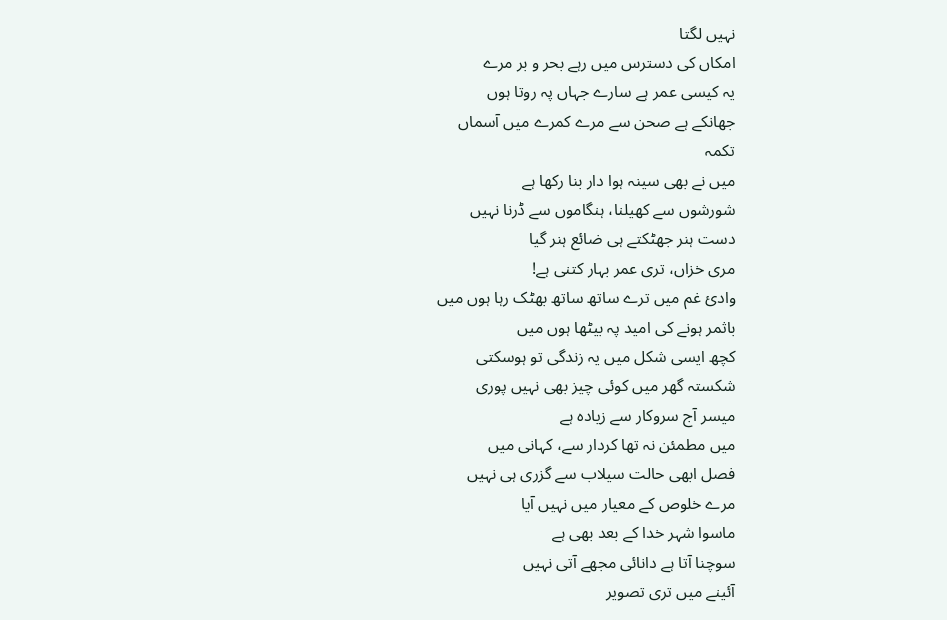نہیں لگتا
امکاں کی دسترس میں رہے بحر و بر مرے
یہ کیسی عمر ہے سارے جہاں پہ روتا ہوں
جھانکے ہے صحن سے مرے کمرے میں آسماں
تکمہ
میں نے بھی سینہ ہوا دار بنا رکھا ہے
شورشوں سے کھیلنا، ہنگاموں سے ڈرنا نہیں
دست ہنر جھٹکتے ہی ضائع ہنر گیا
مری خزاں، تری عمر بہار کتنی ہے!
وادیٔ غم میں ترے ساتھ ساتھ بھٹک رہا ہوں میں
باثمر ہونے کی امید پہ بیٹھا ہوں میں
کچھ ایسی شکل میں یہ زندگی تو ہوسکتی
شکستہ گھر میں کوئی چیز بھی نہیں پوری
میسر آج سروکار سے زیادہ ہے
میں مطمئن نہ تھا کردار سے، کہانی میں
فصل ابھی حالت سیلاب سے گزری ہی نہیں
مرے خلوص کے معیار میں نہیں آیا
ماسوا شہر خدا کے بعد بھی ہے
سوچنا آتا ہے دانائی مجھے آتی نہیں
آئینے میں تری تصویر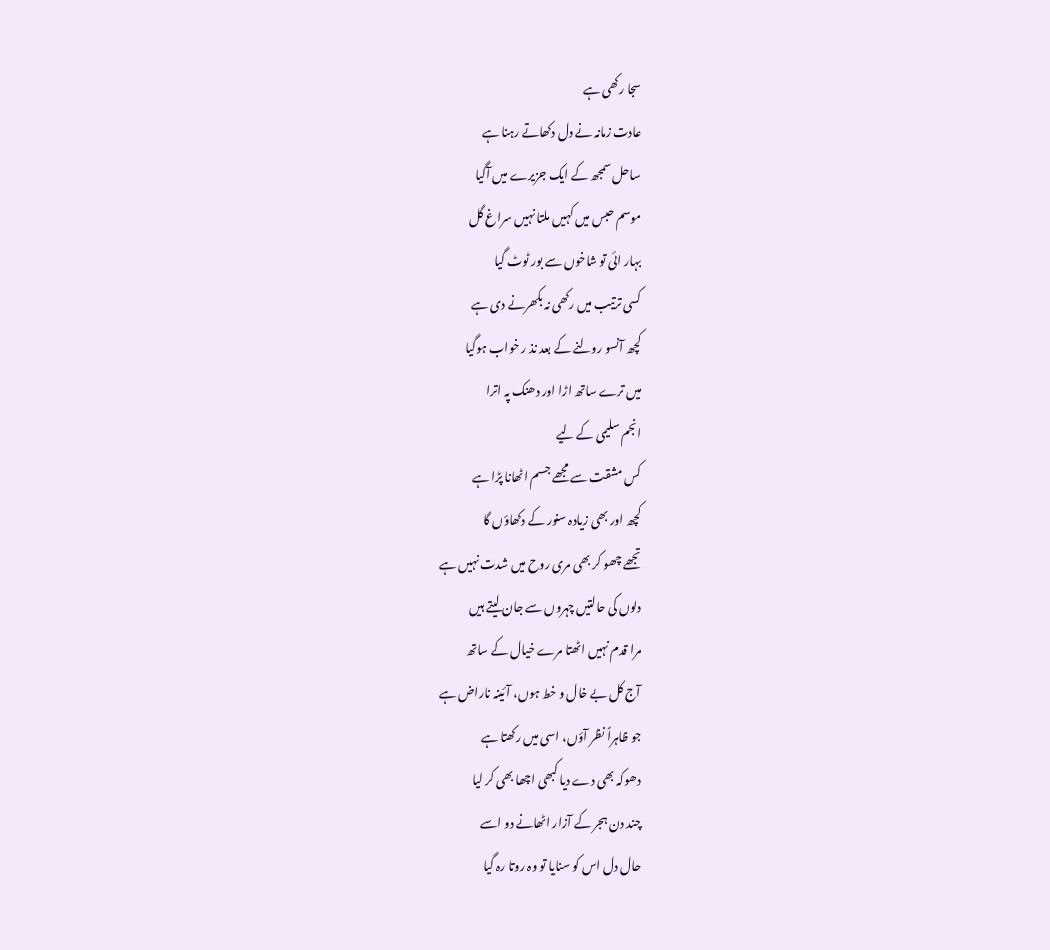سجا رکھی ہے
عادت زمانہ نے دل دکھاتے رہنا ہے
ساحل سمجھ کے ایک جزیرے میں آگیا
موسم حبس میں کہیں ملتا نہیں سراغ گل
بہار ائی تو شاخوں سے بور ٹوٹ گیا
کسی ترتیب میں رکھی نہ بکھرنے دی ہے
کچھ آنسو رولنے کے بعد نذ ر خواب ہوگیا
میں ترے ساتھ اڑا اور دھنک پہ اترا
انجم سلیمی کے لیے
کس مشقت سے مجھے جسم اٹھانا پڑا ہے
کچھ اور بھی زیادہ سنور کے دکھاؤں گا
تجھے چھو کر بھی مری روح میں شدت نہیں ہے
دلوں کی حالتیں چہروں سے جان لیتے ہیں
مرا قدم نہیں اٹھتا مرے خیال کے ساتھ
آج کل بے خال و خط ہوں، آئینہ ناراض ہے
جو ظاہراً نظر آؤں، اسی میں رکھتا ہے
دھوکہ بھی دے دیا کبھی اچھا بھی کر لیا
چند دن ہجر کے آزار اٹھانے دو اسے
حال دل اس کو سنایا تو وہ روتا رہ گیا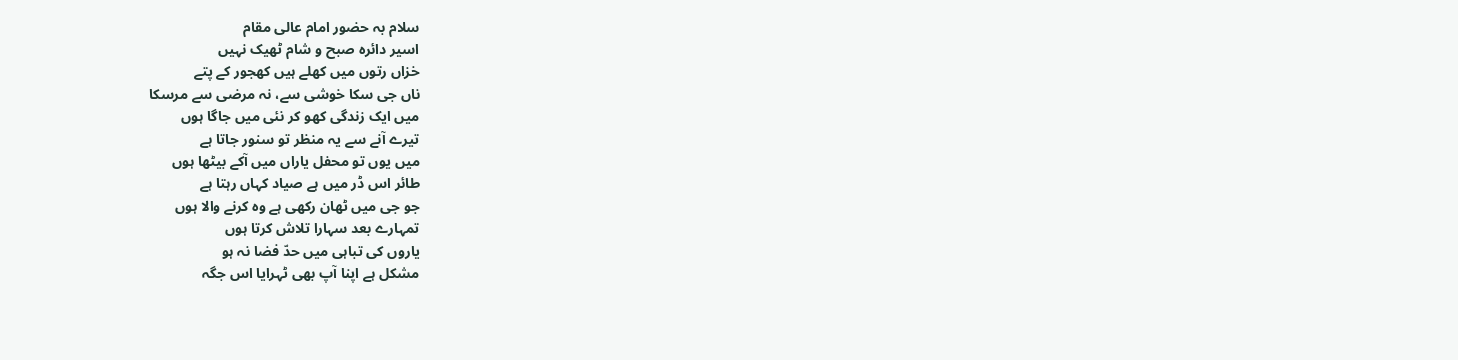سلام بہ حضور امام عالی مقام
اسیر دائرہ صبح و شام ٹھیک نہیں
خزاں رتوں میں کھلے ہیں کھجور کے پتے
ناں جی سکا خوشی سے، نہ مرضی سے مرسکا
میں ایک زندگی کھو کر نئی میں جاگا ہوں
تیرے آنے سے یہ منظر تو سنور جاتا ہے
میں یوں تو محفل یاراں میں آکے بیٹھا ہوں
طائر اس ڈر میں ہے صیاد کہاں رہتا ہے
جو جی میں ٹھان رکھی ہے وہ کرنے والا ہوں
تمہارے بعد سہارا تلاش کرتا ہوں
یاروں کی تباہی میں حدّ فضا نہ ہو
مشکل ہے اپنا آپ بھی ٹہرایا اس جگہ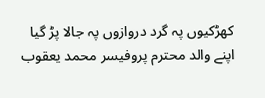کھڑکیوں پہ گرد دروازوں پہ جالا پڑ گیا
اپنے والد محترم پروفیسر محمد یعقوب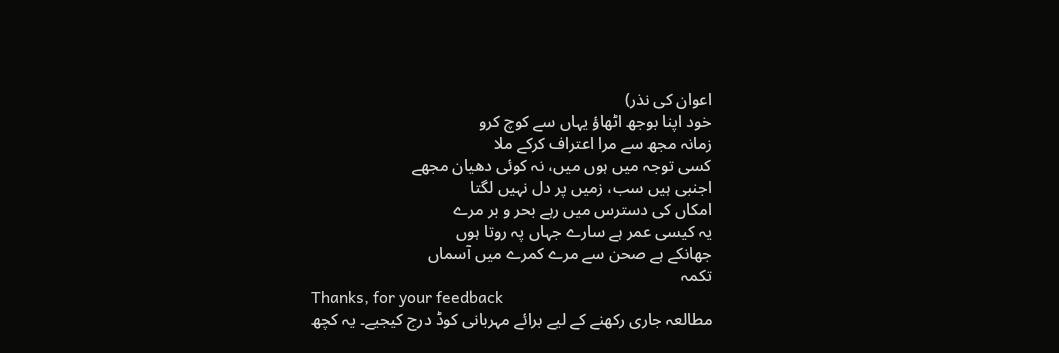اعوان کی نذر)
خود اپنا بوجھ اٹھاؤ یہاں سے کوچ کرو
زمانہ مجھ سے مرا اعتراف کرکے ملا
کسی توجہ میں ہوں میں، نہ کوئی دھیان مجھے
اجنبی ہیں سب، زمیں پر دل نہیں لگتا
امکاں کی دسترس میں رہے بحر و بر مرے
یہ کیسی عمر ہے سارے جہاں پہ روتا ہوں
جھانکے ہے صحن سے مرے کمرے میں آسماں
تکمہ
Thanks, for your feedback
مطالعہ جاری رکھنے کے لیے برائے مہربانی کوڈ درج کیجیے۔ یہ کچھ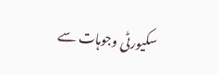سکیورٹی وجوہات سے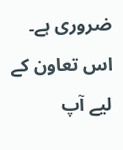ضروری ہے۔ اس تعاون کے لیے آپ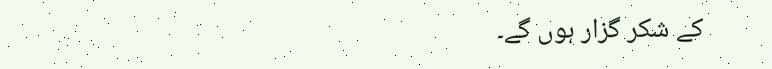کے شکر گزار ہوں گے۔